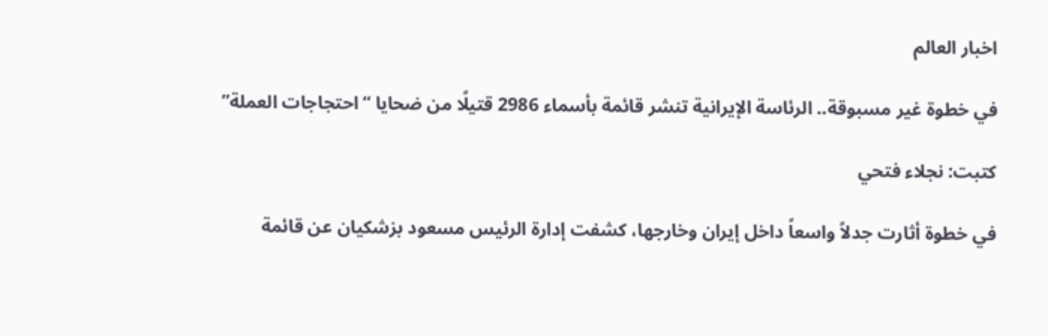اخبار العالم

في خطوة غير مسبوقة.. الرئاسة الإيرانية تنشر قائمة بأسماء 2986 قتيلًا من ضحايا “احتجاجات العملة”

كتبت: نجلاء فتحي

في خطوة أثارت جدلاً واسعاً داخل إيران وخارجها، كشفت إدارة الرئيس مسعود بزشكيان عن قائمة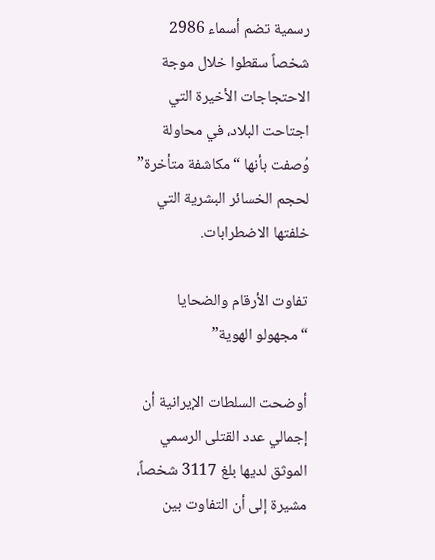رسمية تضم أسماء 2986 شخصاً سقطوا خلال موجة الاحتجاجات الأخيرة التي اجتاحت البلاد، في محاولة وُصفت بأنها “مكاشفة متأخرة” لحجم الخسائر البشرية التي خلفتها الاضطرابات.

تفاوت الأرقام والضحايا “مجهولو الهوية”

أوضحت السلطات الإيرانية أن إجمالي عدد القتلى الرسمي الموثق لديها بلغ 3117 شخصاً، مشيرة إلى أن التفاوت بين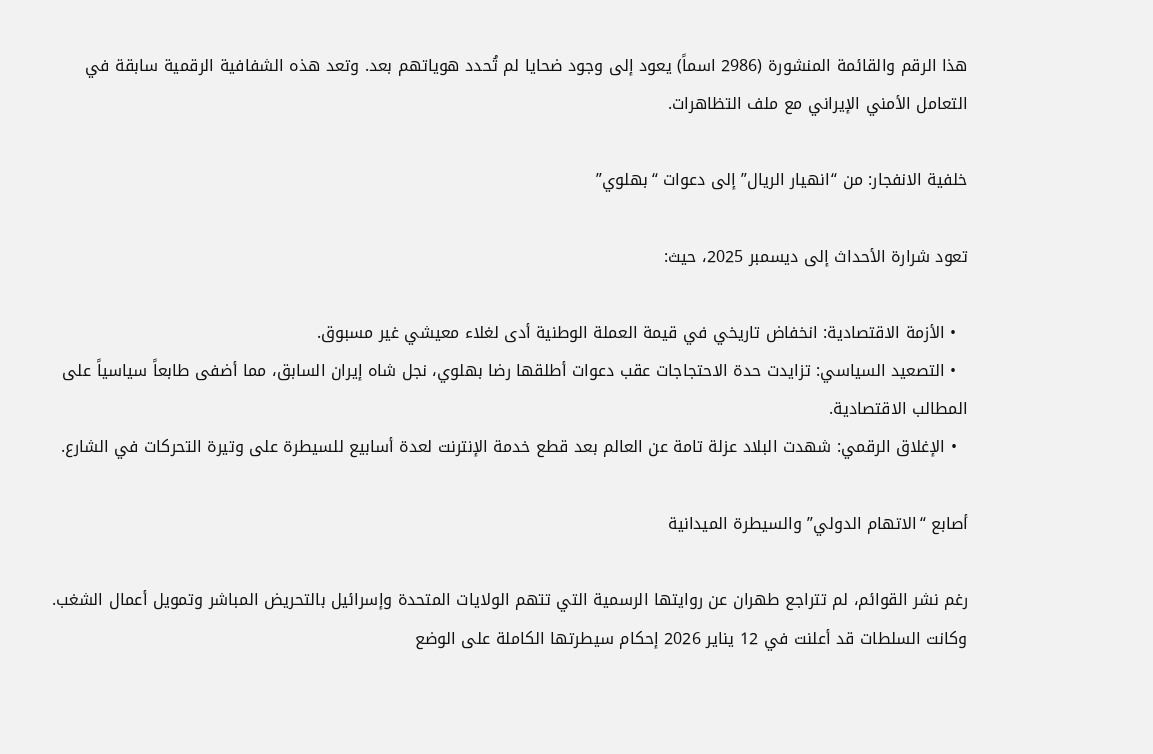هذا الرقم والقائمة المنشورة (2986 اسماً) يعود إلى وجود ضحايا لم تُحدد هوياتهم بعد. وتعد هذه الشفافية الرقمية سابقة في التعامل الأمني الإيراني مع ملف التظاهرات.

خلفية الانفجار: من “انهيار الريال” إلى دعوات “بهلوي”

تعود شرارة الأحداث إلى ديسمبر 2025، حيث:

  • الأزمة الاقتصادية: انخفاض تاريخي في قيمة العملة الوطنية أدى لغلاء معيشي غير مسبوق.
  • التصعيد السياسي: تزايدت حدة الاحتجاجات عقب دعوات أطلقها رضا بهلوي، نجل شاه إيران السابق، مما أضفى طابعاً سياسياً على المطالب الاقتصادية.
  • الإغلاق الرقمي: شهدت البلاد عزلة تامة عن العالم بعد قطع خدمة الإنترنت لعدة أسابيع للسيطرة على وتيرة التحركات في الشارع.

أصابع “الاتهام الدولي” والسيطرة الميدانية

رغم نشر القوائم، لم تتراجع طهران عن روايتها الرسمية التي تتهم الولايات المتحدة وإسرائيل بالتحريض المباشر وتمويل أعمال الشغب. وكانت السلطات قد أعلنت في 12 يناير 2026 إحكام سيطرتها الكاملة على الوضع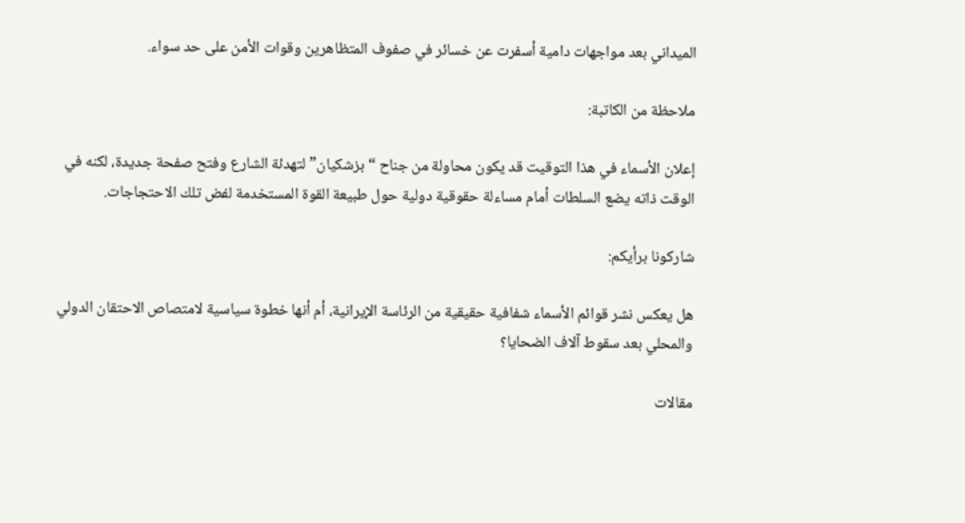الميداني بعد مواجهات دامية أسفرت عن خسائر في صفوف المتظاهرين وقوات الأمن على حد سواء.

ملاحظة من الكاتبة:

إعلان الأسماء في هذا التوقيت قد يكون محاولة من جناح “بزشكيان” لتهدئة الشارع وفتح صفحة جديدة، لكنه في الوقت ذاته يضع السلطات أمام مساءلة حقوقية دولية حول طبيعة القوة المستخدمة لفض تلك الاحتجاجات.

شاركونا برأيكم:

هل يعكس نشر قوائم الأسماء شفافية حقيقية من الرئاسة الإيرانية، أم أنها خطوة سياسية لامتصاص الاحتقان الدولي والمحلي بعد سقوط آلاف الضحايا؟

مقالات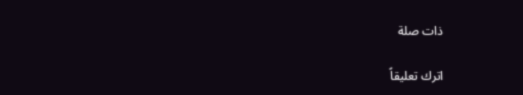ذات صلة

اترك تعليقاً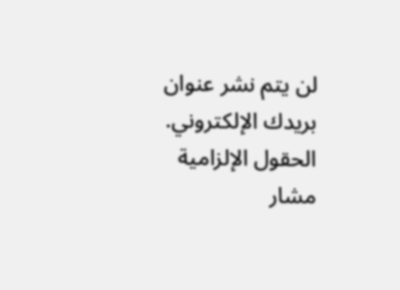لن يتم نشر عنوان بريدك الإلكتروني. الحقول الإلزامية مشار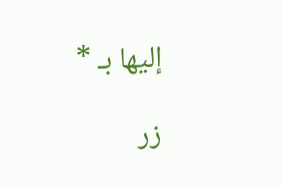إليها بـ *

زر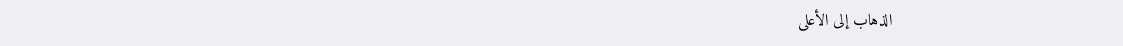الذهاب إلى الأعلى